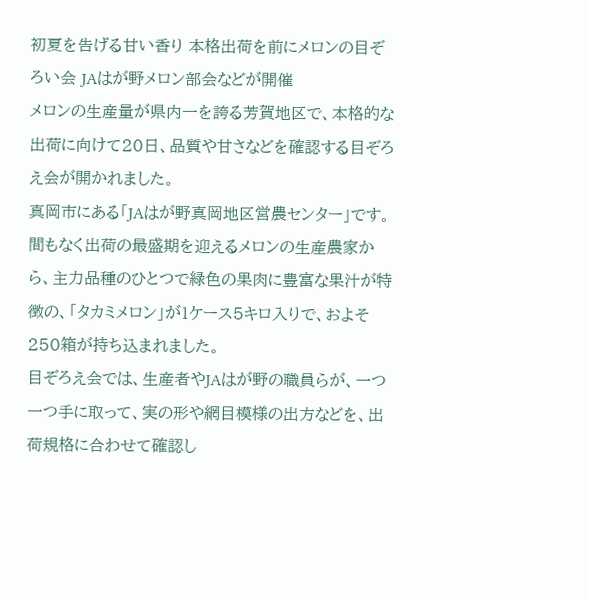初夏を告げる甘い香り 本格出荷を前にメロンの目ぞろい会 JAはが野メロン部会などが開催
メロンの生産量が県内一を誇る芳賀地区で、本格的な出荷に向けて20日、品質や甘さなどを確認する目ぞろえ会が開かれました。
真岡市にある「JAはが野真岡地区営農センター」です。間もなく出荷の最盛期を迎えるメロンの生産農家から、主力品種のひとつで緑色の果肉に豊富な果汁が特徴の、「タカミメロン」が1ケース5キロ入りで、およそ250箱が持ち込まれました。
目ぞろえ会では、生産者やJAはが野の職員らが、一つ一つ手に取って、実の形や網目模様の出方などを、出荷規格に合わせて確認し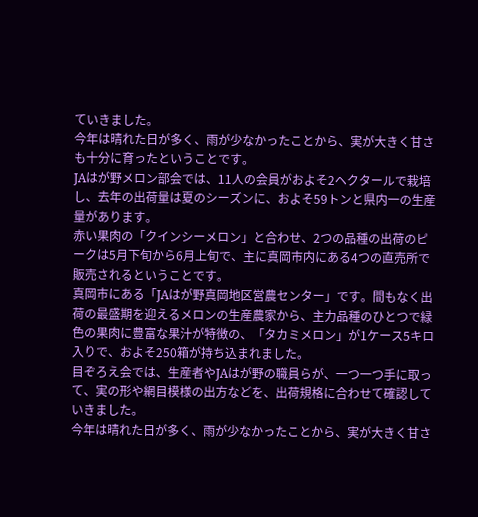ていきました。
今年は晴れた日が多く、雨が少なかったことから、実が大きく甘さも十分に育ったということです。
JAはが野メロン部会では、11人の会員がおよそ2ヘクタールで栽培し、去年の出荷量は夏のシーズンに、およそ59トンと県内一の生産量があります。
赤い果肉の「クインシーメロン」と合わせ、2つの品種の出荷のピークは5月下旬から6月上旬で、主に真岡市内にある4つの直売所で販売されるということです。
真岡市にある「JAはが野真岡地区営農センター」です。間もなく出荷の最盛期を迎えるメロンの生産農家から、主力品種のひとつで緑色の果肉に豊富な果汁が特徴の、「タカミメロン」が1ケース5キロ入りで、およそ250箱が持ち込まれました。
目ぞろえ会では、生産者やJAはが野の職員らが、一つ一つ手に取って、実の形や網目模様の出方などを、出荷規格に合わせて確認していきました。
今年は晴れた日が多く、雨が少なかったことから、実が大きく甘さ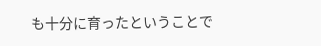も十分に育ったということで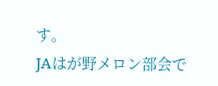す。
JAはが野メロン部会で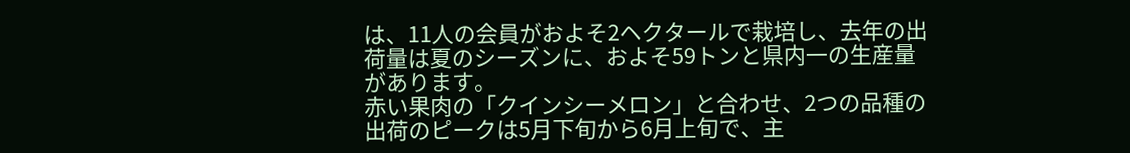は、11人の会員がおよそ2ヘクタールで栽培し、去年の出荷量は夏のシーズンに、およそ59トンと県内一の生産量があります。
赤い果肉の「クインシーメロン」と合わせ、2つの品種の出荷のピークは5月下旬から6月上旬で、主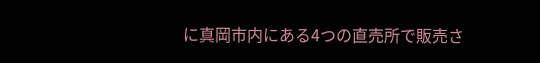に真岡市内にある4つの直売所で販売さ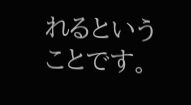れるということです。